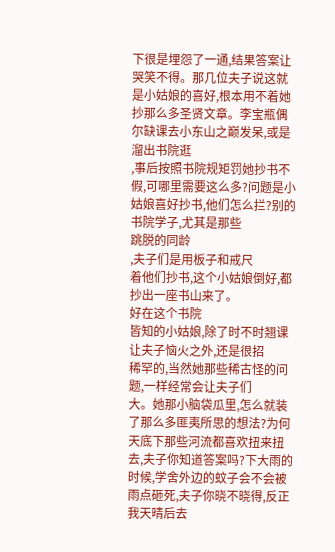下很是埋怨了一通,结果答案让
哭笑不得。那几位夫子说这就是小姑娘的喜好,根本用不着她抄那么多圣贤文章。李宝瓶偶尔缺课去小东山之巅发呆,或是溜出书院逛
,事后按照书院规矩罚她抄书不假,可哪里需要这么多?问题是小姑娘喜好抄书,他们怎么拦?别的书院学子,尤其是那些
跳脱的同龄
,夫子们是用板子和戒尺
着他们抄书,这个小姑娘倒好,都抄出一座书山来了。
好在这个书院
皆知的小姑娘,除了时不时翘课让夫子恼火之外,还是很招
稀罕的,当然她那些稀古怪的问题,一样经常会让夫子们
大。她那小脑袋瓜里,怎么就装了那么多匪夷所思的想法?为何天底下那些河流都喜欢扭来扭去,夫子你知道答案吗?下大雨的时候,学舍外边的蚊子会不会被雨点砸死,夫子你晓不晓得,反正我天晴后去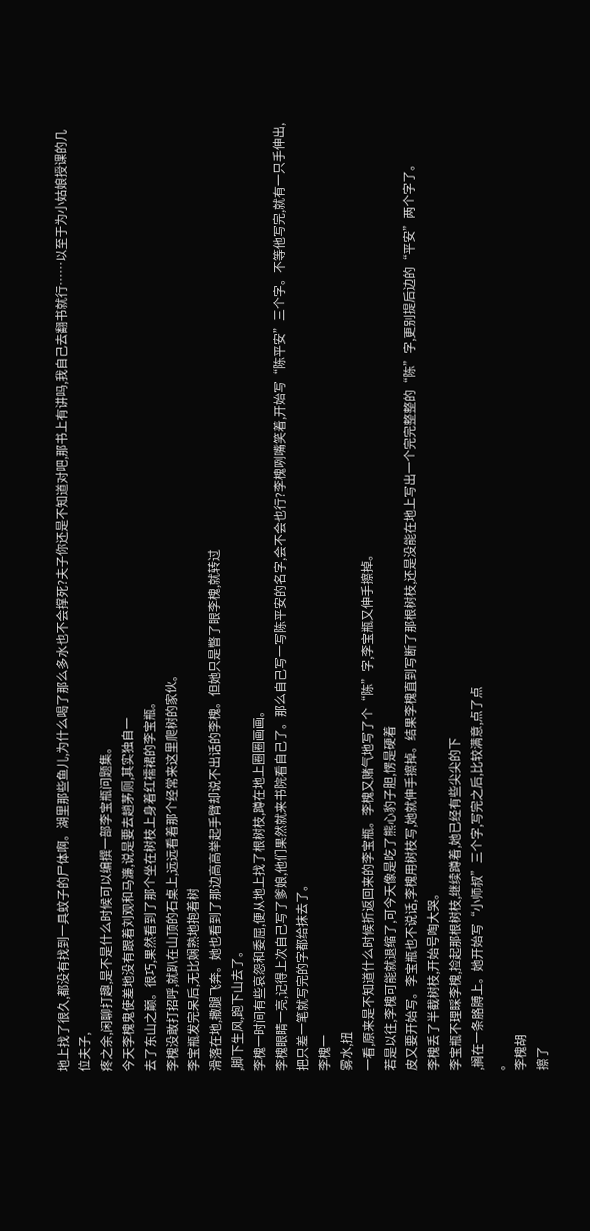地上找了很久,都没有找到一具蚊子的尸体啊。湖里那些鱼儿,为什么喝了那么多水也不会撑死?夫子你还是不知道对吧,那书上有讲吗,我自己去翻书就行……以至于为小姑娘授课的几位夫子,
疼之余,闲聊打趣,是不是什么时候可以编撰一部李宝瓶问题集。
今天李槐鬼使差地没有跟着刘观和马濂,说是要去趟茅厕,其实独自一
去了东山之巅。很巧,果然看到了那个坐在树枝上身着红襦裙的李宝瓶。
李槐没敢打招呼,就趴在山顶的石桌上,远远看着那个经常来这里爬树的家伙。
李宝瓶发完呆后,无比娴熟地抱着树
滑落在地,撒腿飞奔。她也看到了那边高高举起手臂却说不出话的李槐。但她只是瞥了眼李槐,就转过
,脚下生风,跑下山去了。
李槐一时间有些哀怨和委屈,便从地上找了根树枝,蹲在地上圈圈画画。
李槐眼睛一亮,记得上次自己写了爹娘,他们果然就来书院看自己了。那么自己写一写陈平安的名字,会不会也行?李槐咧嘴笑着,开始写“陈平安”三个字。不等他写完,就有一只手伸出,把只差一笔就写完的字都给抹去了。
李槐一
雾水,扭
一看,原来是不知道什么时候折返回来的李宝瓶。李槐又赌气地写了个“陈”字,李宝瓶又伸手擦掉。
若是以往,李槐可能就退缩了,可今天像是吃了熊心豹子胆,愣是硬着
皮又要开始写。李宝瓶也不说话,李槐用树枝写,她就伸手擦掉。结果李槐直到写断了那根树枝,还是没能在地上写出一个完完整整的“陈”字,更别提后边的“平安”两个字了。
李槐丢了半截树枝,开始号啕大哭。
李宝瓶不理睬李槐,捡起那根树枝,继续蹲着,她已经有些尖尖的下
,搁在一条胳膊上。她开始写“小师叔”三个字,写完之后,比较满意,点了点
。
李槐胡
擦了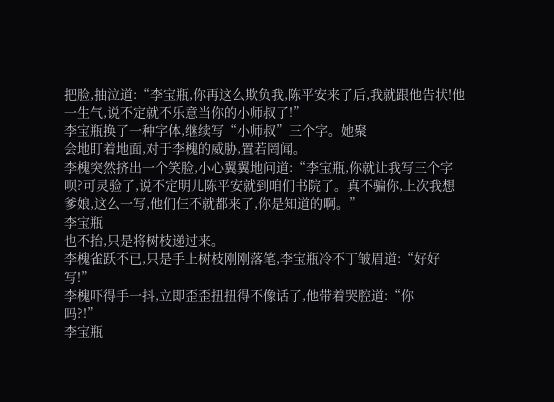把脸,抽泣道:“李宝瓶,你再这么欺负我,陈平安来了后,我就跟他告状!他一生气,说不定就不乐意当你的小师叔了!”
李宝瓶换了一种字体,继续写“小师叔”三个字。她聚
会地盯着地面,对于李槐的威胁,置若罔闻。
李槐突然挤出一个笑脸,小心翼翼地问道:“李宝瓶,你就让我写三个字呗?可灵验了,说不定明儿陈平安就到咱们书院了。真不骗你,上次我想爹娘,这么一写,他们仨不就都来了,你是知道的啊。”
李宝瓶
也不抬,只是将树枝递过来。
李槐雀跃不已,只是手上树枝刚刚落笔,李宝瓶冷不丁皱眉道:“好好写!”
李槐吓得手一抖,立即歪歪扭扭得不像话了,他带着哭腔道:“你
吗?!”
李宝瓶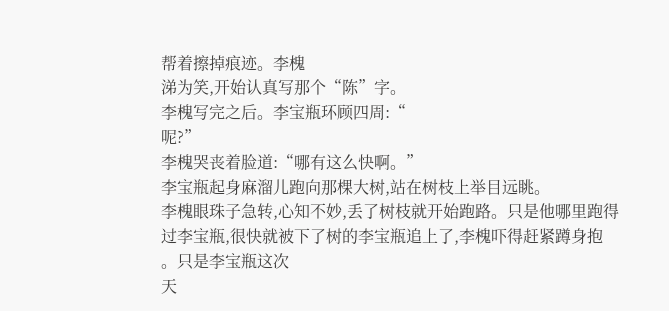帮着擦掉痕迹。李槐
涕为笑,开始认真写那个“陈”字。
李槐写完之后。李宝瓶环顾四周:“
呢?”
李槐哭丧着脸道:“哪有这么快啊。”
李宝瓶起身麻溜儿跑向那棵大树,站在树枝上举目远眺。
李槐眼珠子急转,心知不妙,丢了树枝就开始跑路。只是他哪里跑得过李宝瓶,很快就被下了树的李宝瓶追上了,李槐吓得赶紧蹲身抱
。只是李宝瓶这次
天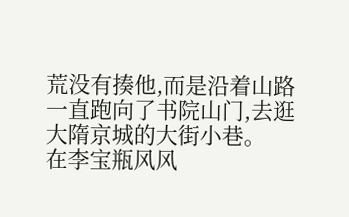荒没有揍他,而是沿着山路一直跑向了书院山门,去逛
大隋京城的大街小巷。
在李宝瓶风风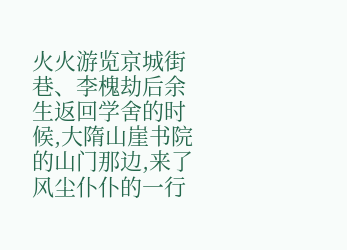火火游览京城街巷、李槐劫后余生返回学舍的时候,大隋山崖书院的山门那边,来了风尘仆仆的一行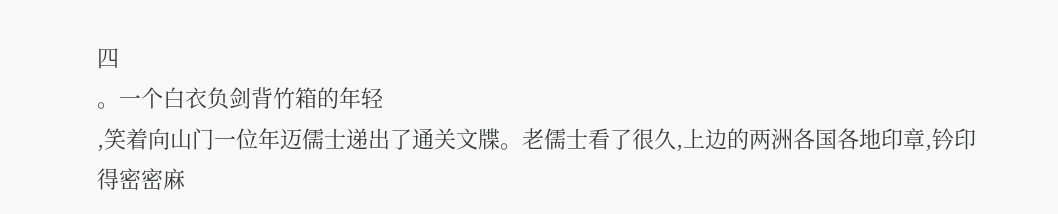四
。一个白衣负剑背竹箱的年轻
,笑着向山门一位年迈儒士递出了通关文牒。老儒士看了很久,上边的两洲各国各地印章,钤印得密密麻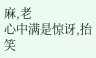麻,老
心中满是惊讶,抬
笑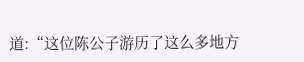道:“这位陈公子游历了这么多地方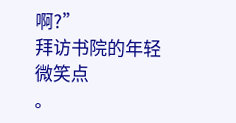啊?”
拜访书院的年轻
微笑点
。